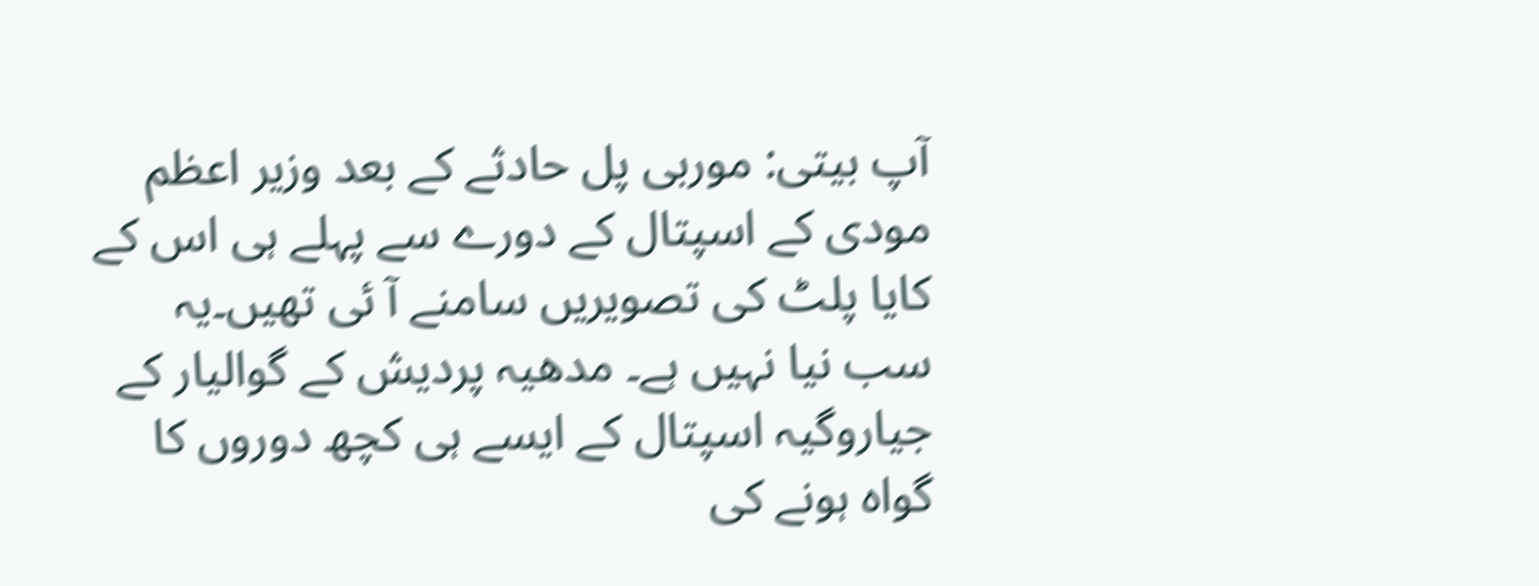آپ بیتی: موربی پل حادثے کے بعد وزیر اعظم مودی کے اسپتال کے دورے سے پہلے ہی اس کے کایا پلٹ کی تصویریں سامنے آ ئی تھیں۔یہ سب نیا نہیں ہے۔ مدھیہ پردیش کے گوالیار کے جیاروگیہ اسپتال کے ایسے ہی کچھ دوروں کا گواہ ہونے کی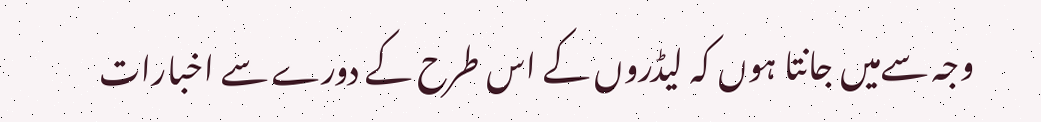وجہ سےمیں جانتا ہوں کہ لیڈروں کے اس طرح کے دورے سے اخبارات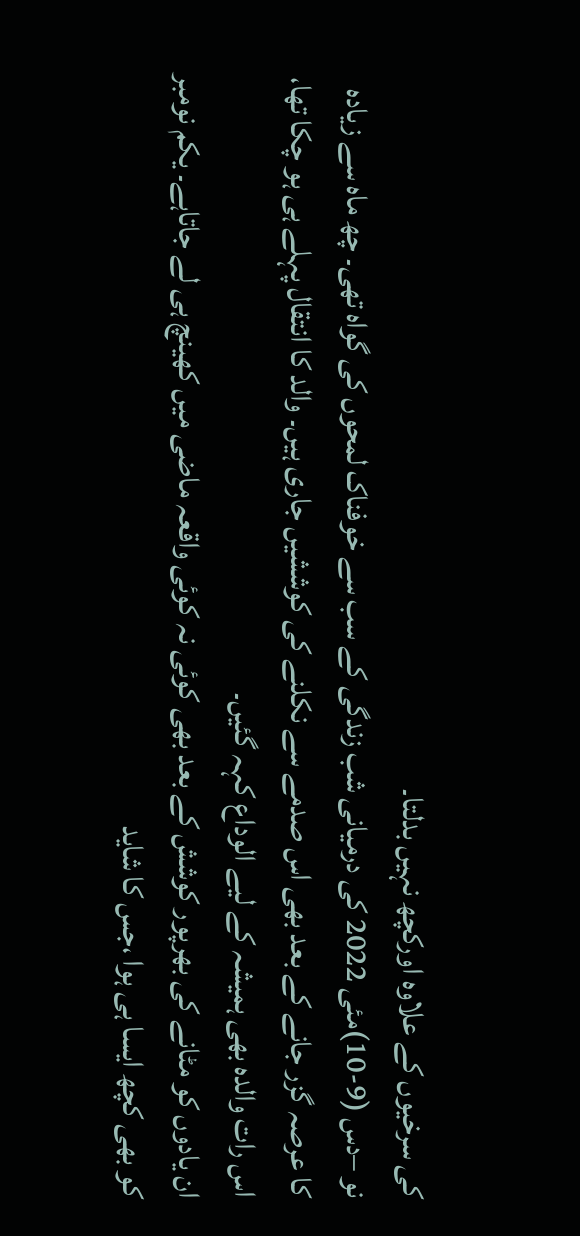کی سرخیوں کے علاوہ اورکچھ نہیں بدلتا۔
نو –دس (9-10)مئی 2022 کی درمیانی شب زندگی کے سب سے خوفناک لمحوں کی گواہ تھی۔ چھ ماہ سے زیادہ کا عرصہ گزر جانے کے بعد بھی اس صدمے سے نکلنے کی کوششیں جاری ہیں۔ والد کا انتقال پہلے ہی ہو چکا تھا، اس رات والدہ بھی ہمیشہ کے لیے الوداع کہہ گئیں۔
ان یادوں کو مٹانے کی بھرپور کوشش کے بعد بھی کوئی نہ کوئی واقعہ ماضی میں کھینچ ہی لے جاتاہے۔ یکم نومبر کو بھی کچھ ایسا ہی ہوا ،جس کا شاید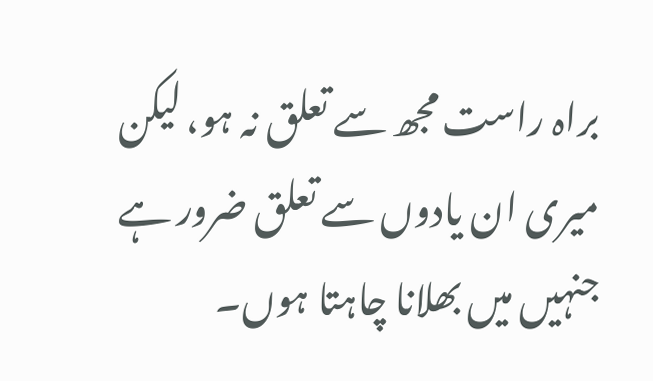براہ راست مجھ سے تعلق نہ ہو، لیکن میری ان یادوں سے تعلق ضرور ہے جنہیں میں بھلانا چاہتا ہوں۔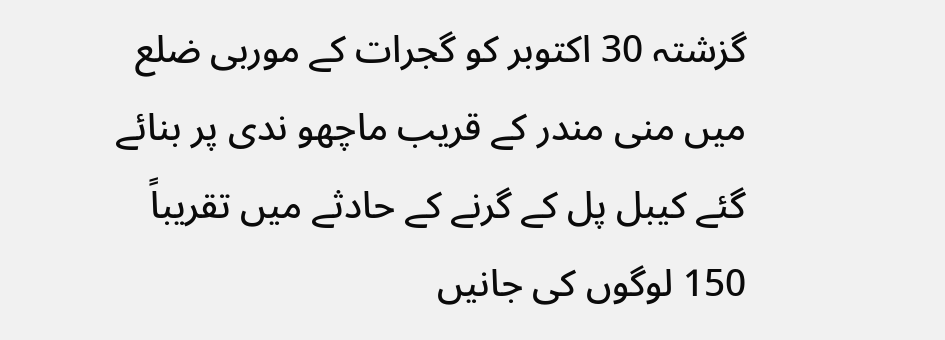گزشتہ 30 اکتوبر کو گجرات کے موربی ضلع میں منی مندر کے قریب ماچھو ندی پر بنائے گئے کیبل پل کے گرنے کے حادثے میں تقریباً 150 لوگوں کی جانیں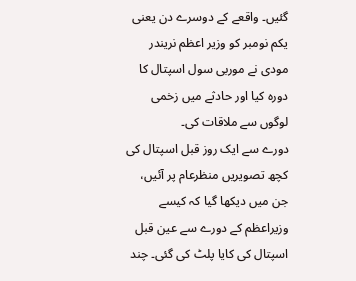گئیں۔ واقعے کے دوسرے دن یعنی یکم نومبر کو وزیر اعظم نریندر مودی نے موربی سول اسپتال کا دورہ کیا اور حادثے میں زخمی لوگوں سے ملاقات کی۔
دورے سے ایک روز قبل اسپتال کی کچھ تصویریں منظرعام پر آئیں، جن میں دیکھا گیا کہ کیسے وزیراعظم کے دورے سے عین قبل اسپتال کی کایا پلٹ کی گئی۔ چند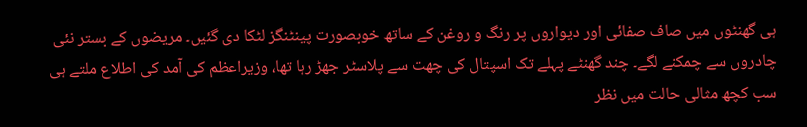ہی گھنٹوں میں صاف صفائی اور دیواروں پر رنگ و روغن کے ساتھ خوبصورت پینٹنگز لٹکا دی گئیں۔ مریضوں کے بستر نئی چادروں سے چمکنے لگے۔ چند گھنٹے پہلے تک اسپتال کی چھت سے پلاسٹر جھڑ رہا تھا، وزیراعظم کی آمد کی اطلاع ملتے ہی سب کچھ مثالی حالت میں نظر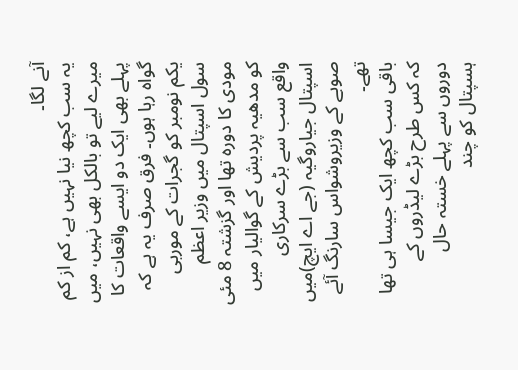آنے لگا۔
یہ سب کچھ نیا نہیں ہے، کم از کم میرے لیے تو بالکل بھی نہیں، میں پہلے بھی ایک دو ایسے واقعات کا گواہ رہا ہوں۔ فرق صرف یہ ہے کہ یکم نومبر کو گجرات کے موربی سول اسپتال میں وزیر اعظم مودی کا دورہ تھا اور گزشتہ 8 مئی کو مدھیہ پردیش کے گوالیار میں واقع سب سے بڑے سرکاری اسپتال جیاروگیہ (جے اے ایچ)میں صوبے کے وزیروشواس سارنگ آئے تھے۔
باقی سب کچھ ایک جیسا ہی تھا کہ کس طرح بڑے لیڈروں کے دوروں سے پہلے خستہ حال ہسپتال کو چند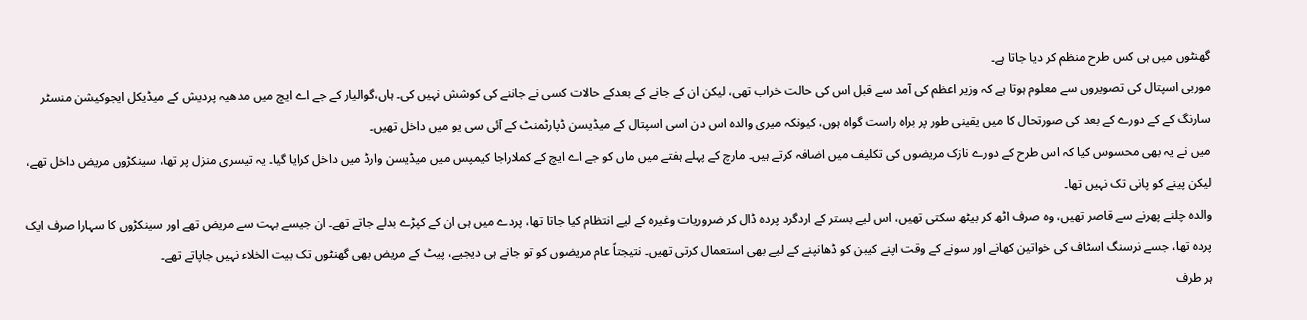گھنٹوں میں ہی کس طرح منظم کر دیا جاتا ہے۔
موربی اسپتال کی تصویروں سے معلوم ہوتا ہے کہ وزیر اعظم کی آمد سے قبل اس کی حالت خراب تھی، لیکن ان کے جانے کے بعدکے حالات کسی نے جاننے کی کوشش نہیں کی۔ ہاں،گوالیار کے جے اے ایچ میں مدھیہ پردیش کے میڈیکل ایجوکیشن منسٹر سارنگ کے کے دورے کے بعد کی صورتحال کا میں یقینی طور پر براہ راست گواہ ہوں، کیونکہ میری والدہ اس دن اسی اسپتال کے میڈیسن ڈپارٹمنٹ کے آئی سی یو میں داخل تھیں۔
میں نے یہ بھی محسوس کیا کہ اس طرح کے دورے نازک مریضوں کی تکلیف میں اضافہ کرتے ہیں۔ مارچ کے پہلے ہفتے میں ماں کو جے اے ایچ کے کملاراجا کیمپس میں میڈیسن وارڈ میں داخل کرایا گیا۔ یہ تیسری منزل پر تھا، سینکڑوں مریض داخل تھے، لیکن پینے کو پانی تک نہیں تھا۔
والدہ چلنے پھرنے سے قاصر تھیں، وہ صرف اٹھ کر بیٹھ سکتی تھیں، اس لیے بستر کے اردگرد پردہ ڈال کر ضروریات وغیرہ کے لیے انتظام کیا جاتا تھا، پردے میں ہی ان کے کپڑے بدلے جاتے تھے۔ ان جیسے بہت سے مریض تھے اور سینکڑوں کا سہارا صرف ایک پردہ تھا، جسے نرسنگ اسٹاف کی خواتین کھانے اور سونے کے وقت اپنے کیبن کو ڈھانپنے کے لیے بھی استعمال کرتی تھیں۔ نتیجتاً عام مریضوں کو تو جانے ہی دیجیے، پیٹ کے مریض بھی گھنٹوں تک بیت الخلاء نہیں جاپاتے تھے۔
ہر طرف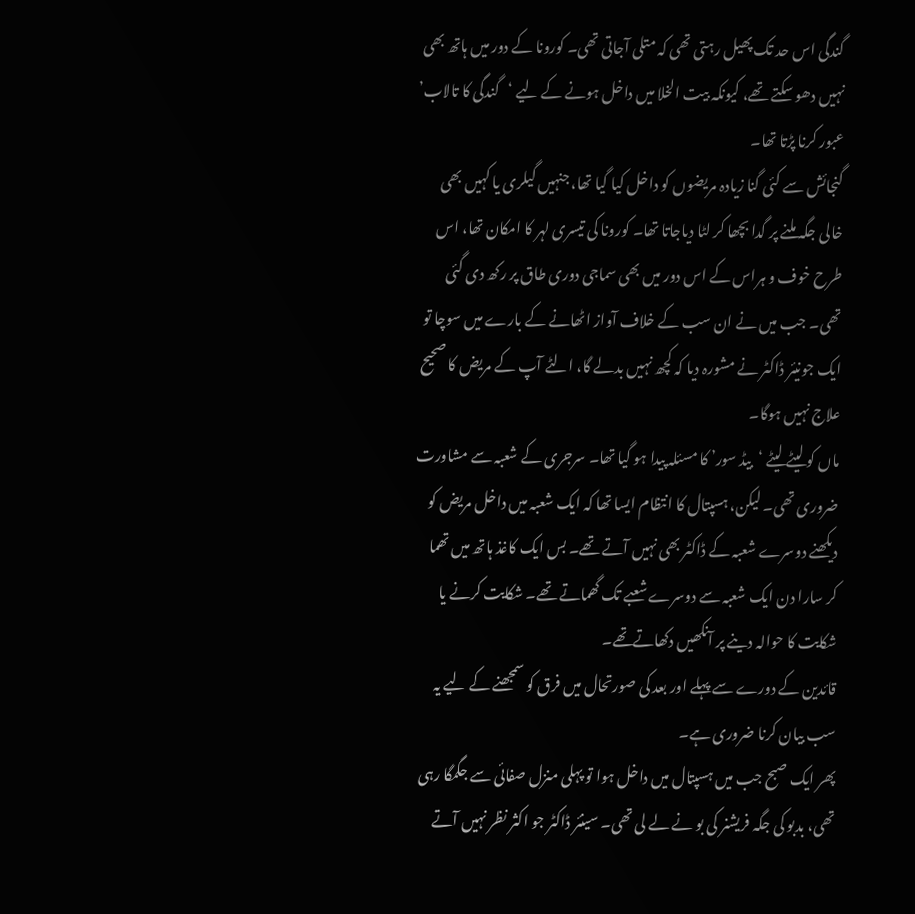گندگی اس حد تک پھیل رہتی تھی کہ متلی آجاتی تھی۔ کورونا کے دور میں ہاتھ بھی نہیں دھو سکتے تھے، کیونکہ بیت الخلا میں داخل ہونے کے لیے ‘گندگی کا تالاب’ عبور کرنا پڑتا تھا۔
گنجائش سے کئی گنا زیادہ مریضوں کو داخل کیا گیا تھا، جنہیں گیلری یا کہیں بھی خالی جگہ ملنے پر گدا بچھا کر لٹا دیاجاتا تھا۔ کورونا کی تیسری لہر کا امکان تھا، اس طرح خوف و ہراس کے اس دور میں بھی سماجی دوری طاق پر رکھ دی گئی تھی۔ جب میں نے ان سب کے خلاف آواز اٹھانے کے بارے میں سوچا تو ایک جونیئر ڈاکٹر نے مشورہ دیا کہ کچھ نہیں بدلے گا، الٹے آپ کے مریض کا صحیح علاج نہیں ہوگا۔
ماں کو لیٹے لیٹے ‘بیڈ سور’ کا مسئلہ پیدا ہو گیا تھا۔ سرجری کے شعبہ سے مشاورت ضروری تھی۔ لیکن، ہسپتال کا انتظام ایسا تھا کہ ایک شعبہ میں داخل مریض کو دیکھنے دوسرے شعبہ کے ڈاکٹر بھی نہیں آتے تھے۔ بس ایک کاغذ ہاتھ میں تھما کر سارا دن ایک شعبہ سے دوسرے شعبے تک گھماتے تھے۔ شکایت کرنے یا شکایت کا حوالہ دینے پر آنکھیں دکھاتےتھے۔
قائدین کے دورے سے پہلے اور بعد کی صورتحال میں فرق کو سمجھنے کے لیے یہ سب بیان کرنا ضروری ہے۔
پھر ایک صبح جب میں ہسپتال میں داخل ہوا تو پہلی منزل صفائی سے جگمگا رہی تھی، بدبو کی جگہ فریشنر کی بو نے لے لی تھی۔ سینئر ڈاکٹر جو اکثر نظر نہیں آتے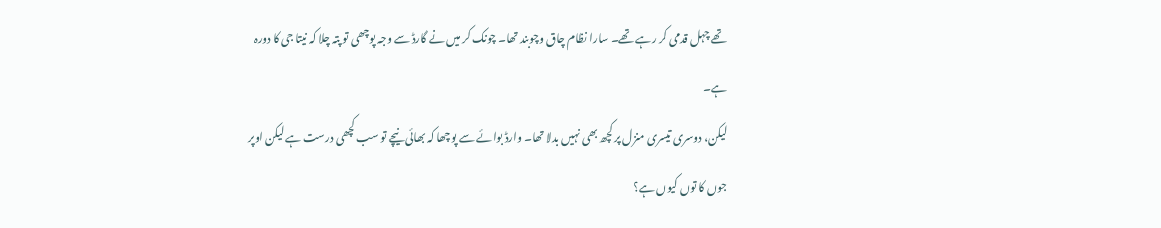تھے چہل قدمی کر رہے تھے۔ سارا نظام چاق وچوبند تھا۔ چونک کر میں نے گارڈ سے وجہ پوچھی تو پتہ چلا کہ نیتا جی کا دورہ ہے۔
لیکن، دوسری تیسری منزل پر کچھ بھی نہیں بدلا تھا۔ وارڈ بوائے سے پوچھا کہ بھائی نیچے تو سب کچھی درست ہے لیکن اوپر جوں کا توں کیوں ہے؟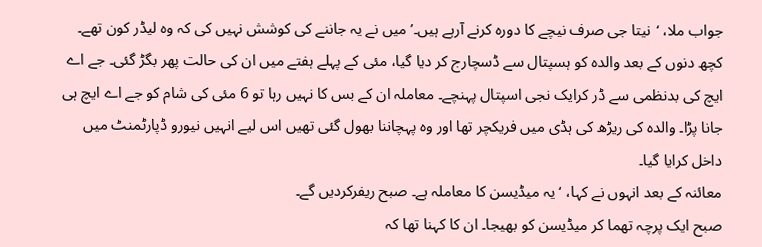جواب ملا، ‘نیتا جی صرف نیچے کا دورہ کرنے آرہے ہیں۔’ میں نے یہ جاننے کی کوشش نہیں کی کہ وہ لیڈر کون تھے۔
کچھ دنوں کے بعد والدہ کو ہسپتال سے ڈسچارج کر دیا گیا، مئی کے پہلے ہفتے میں ان کی حالت پھر بگڑ گئی۔ جے اے ایچ کی بدنظمی سے ڈر کرایک نجی اسپتال پہنچے۔ معاملہ ان کے بس کا نہیں رہا تو 6 مئی کی شام کو جے اے ایچ ہی جانا پڑا۔ والدہ کی ریڑھ کی ہڈی میں فریکچر تھا اور وہ پہچاننا بھول گئی تھیں اس لیے انہیں نیورو ڈپارٹمنٹ میں داخل کرایا گیا۔
معائنہ کے بعد انہوں نے کہا، ‘یہ میڈیسن کا معاملہ ہے۔ صبح ریفرکردیں گے۔
صبح ایک پرچہ تھما کر میڈیسن کو بھیجا۔ ان کا کہنا تھا کہ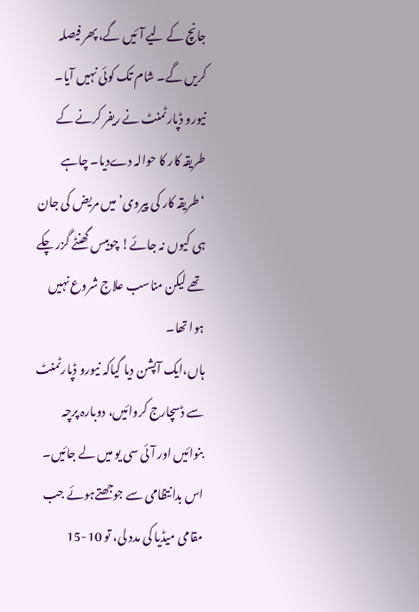جانچ کے لیے آئیں گے، پھر فیصلہ کریں گے۔ شام تک کوئی نہیں آیا۔ نیورو ڈپارٹمنٹ نے ریفر کرنے کے طریقہ کار کا حوالہ دےدیا۔ چاہے ‘طریقہ کار کی پیروی’ میں مریض کی جان ہی کیوں نہ جائے! چوبیس گھنٹے گزر چکے تھے لیکن مناسب علاج شروع نہیں ہوا تھا۔
ہاں،ایک آپشن دیا گیاکہ نیورو ڈپارٹمنٹ سے ڈسچارج کروائیں، دوبارہ پرچہ بنوائیں اور آئی سی یو میں لے جائیں۔
اس بدانتظامی سے جوجھتےہوئے جب مقامی میڈیا کی مدد لی، تو 10-15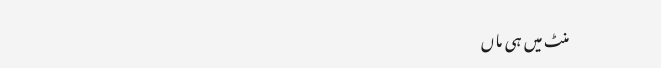منٹ میں ہی ماں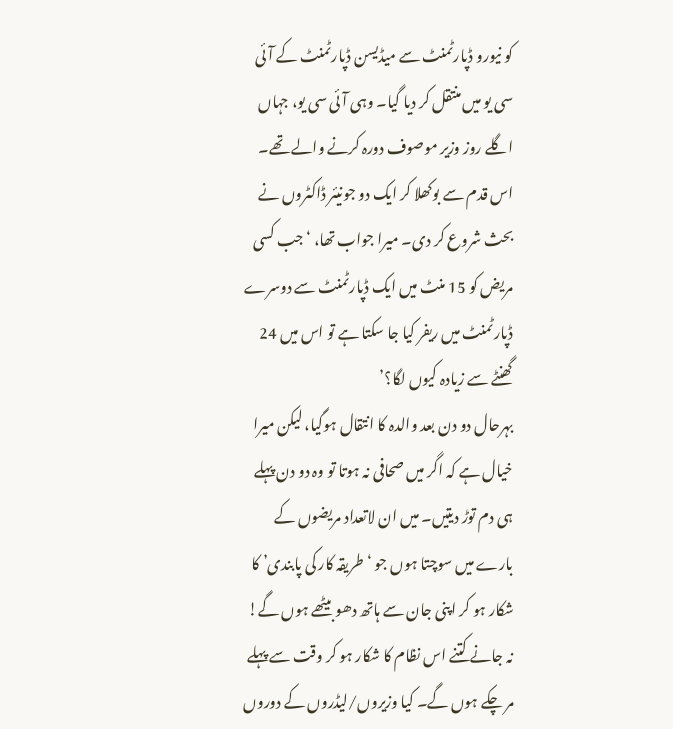کو نیورو ڈپارٹمنٹ سے میڈیسن ڈپارٹمنٹ کے آئی سی یو میں منتقل کر دیا گیا۔ وہی آئی سی یو، جہاں اگلے روز وزیر موصوف دورہ کرنے والے تھے۔
اس قدم سے بوکھلا کر ایک دو جونیئر ڈاکٹروں نے بحث شروع کر دی۔ میرا جواب تھا، ‘جب کسی مریض کو 15 منٹ میں ایک ڈپارٹمنٹ سے دوسرے ڈپارٹمنٹ میں ریفر کیا جا سکتا ہے تو اس میں 24 گھنٹے سے زیادہ کیوں لگا؟’
بہرحال دو دن بعد والدہ کا انتقال ہوگیا، لیکن میرا خیال ہے کہ اگر میں صحافی نہ ہوتا تو وہ دو دن پہلے ہی دم توڑ دیتیں۔ میں ان لاتعداد مریضوں کے بارے میں سوچتا ہوں جو ‘طریقہ کار کی پابندی’ کا شکار ہو کر اپنی جان سے ہاتھ دھو بیٹھے ہوں گے! نہ جانے کتنے اس نظام کا شکار ہو کر وقت سے پہلے مر چکے ہوں گے۔ کیا وزیروں/لیڈروں کے دوروں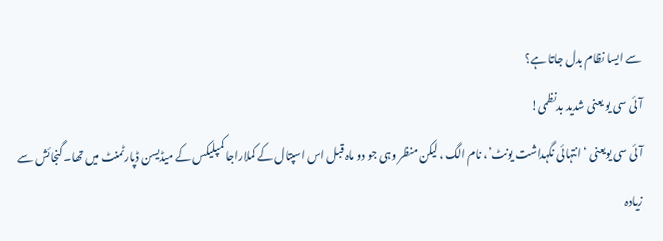سے ایسا نظام بدل جاتا ہے؟
آئی سی یو یعنی شدید بدنظمی!
آئی سی یویعنی ‘انتہائی نگہداشت یونٹ’، نام الگ ، لیکن منظر وہی جو دو ماہ قبل اس اسپتال کے کملاراجا کمپلیکس کے میڈیسن ڈپارٹمنٹ میں تھا۔ گنجائش سے زیادہ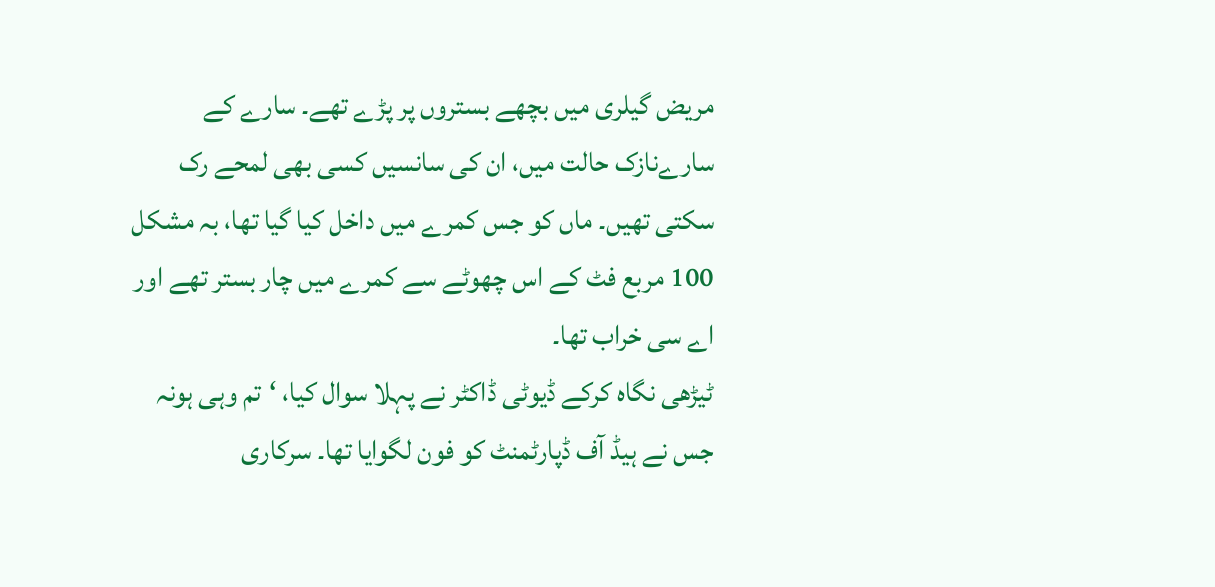مریض گیلری میں بچھے بستروں پر پڑے تھے۔ سارے کے سارےنازک حالت میں، ان کی سانسیں کسی بھی لمحے رک سکتی تھیں۔ ماں کو جس کمرے میں داخل کیا گیا تھا، بہ مشکل 100 مربع فٹ کے اس چھوٹے سے کمرے میں چار بستر تھے اور اے سی خراب تھا۔
ٹیڑھی نگاہ کرکے ڈیوٹی ڈاکٹر نے پہلا سوال کیا، ‘تم وہی ہونہ جس نے ہیڈ آف ڈپارٹمنٹ کو فون لگوایا تھا۔ سرکاری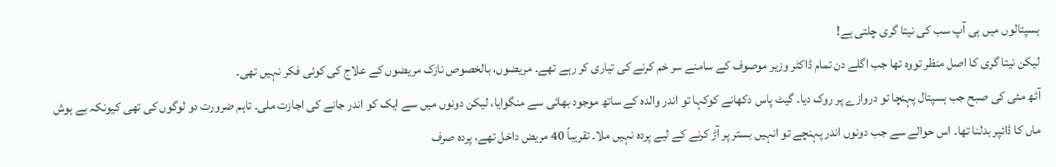ہسپتالوں میں ہی آپ سب کی نیتا گری چلتی ہے!
لیکن نیتا گری کا اصل منظر تووہ تھا جب اگلے دن تمام ڈاکٹر وزیر موصوف کے سامنے سر خم کرنے کی تیاری کر رہے تھے۔ مریضوں، بالخصوص نازک مریضوں کے علاج کی کوئی فکر نہیں تھی۔
آٹھ مئی کی صبح جب ہسپتال پہنچا تو دروازے پر روک دیا۔ گیٹ پاس دکھانے کوکہا تو اندر والدہ کے ساتھ موجود بھائی سے منگوایا، لیکن دونوں میں سے ایک کو اندر جانے کی اجازت ملی۔ تاہم ضرورت دو لوگوں کی تھی کیونکہ بے ہوش ماں کا ڈائپر بدلنا تھا۔ اس حوالے سے جب دونوں اندر پہنچے تو انہیں بستر پر آڑ کرنے کے لیے پردہ نہیں ملا۔ تقریباً 40 مریض داخل تھے، پردہ صرف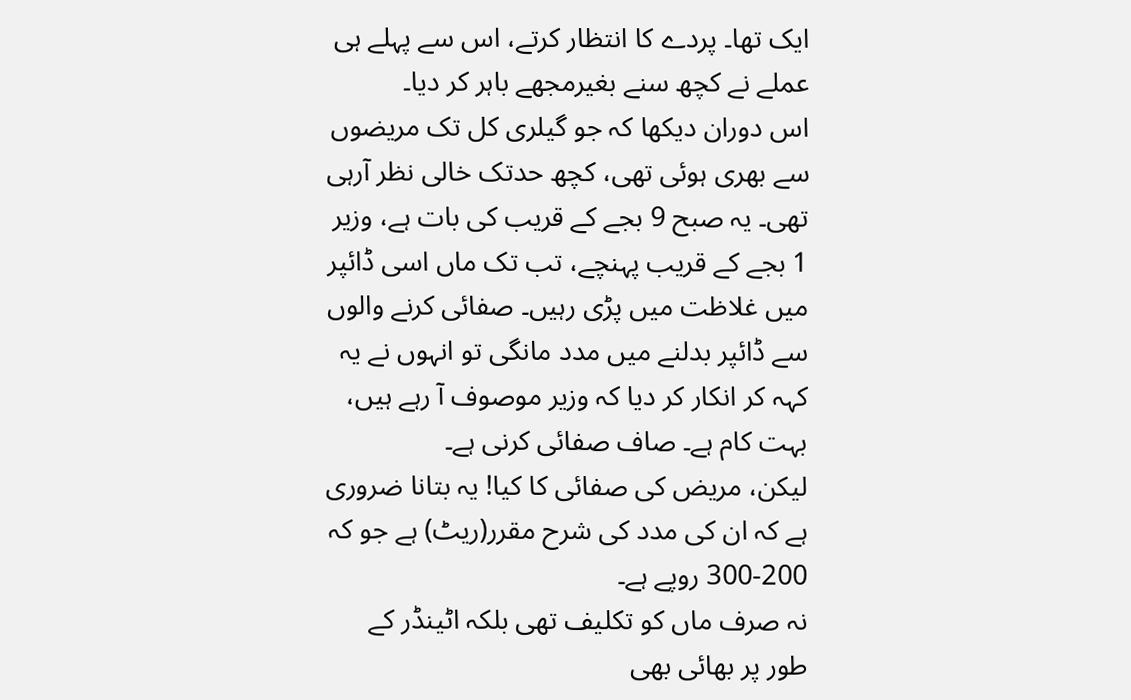ایک تھا۔ پردے کا انتظار کرتے، اس سے پہلے ہی عملے نے کچھ سنے بغیرمجھے باہر کر دیا۔
اس دوران دیکھا کہ جو گیلری کل تک مریضوں سے بھری ہوئی تھی، کچھ حدتک خالی نظر آرہی تھی۔ یہ صبح 9 بجے کے قریب کی بات ہے، وزیر 1 بجے کے قریب پہنچے، تب تک ماں اسی ڈائپر میں غلاظت میں پڑی رہیں۔ صفائی کرنے والوں سے ڈائپر بدلنے میں مدد مانگی تو انہوں نے یہ کہہ کر انکار کر دیا کہ وزیر موصوف آ رہے ہیں، بہت کام ہے۔ صاف صفائی کرنی ہے۔
لیکن، مریض کی صفائی کا کیا! یہ بتانا ضروری ہے کہ ان کی مدد کی شرح مقرر(ریٹ) ہے جو کہ 200-300 روپے ہے۔
نہ صرف ماں کو تکلیف تھی بلکہ اٹینڈر کے طور پر بھائی بھی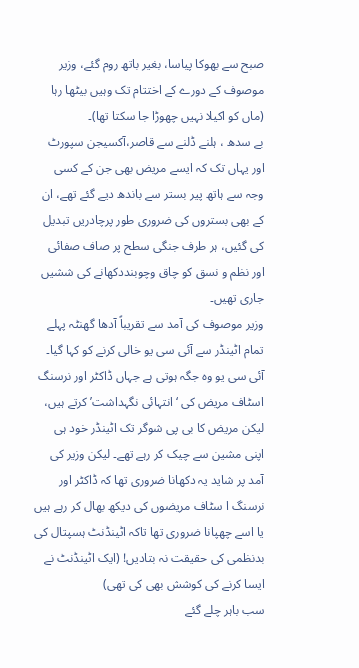صبح سے بھوکا پیاسا، بغیر باتھ روم گئے، وزیر موصوف کے دورے کے اختتام تک وہیں بیٹھا رہا (ماں کو اکیلا نہیں چھوڑا جا سکتا تھا)۔
بے سدھ ، ہلنے ڈلنے سے قاصر،آکسیجن سپورٹ اور یہاں تک کہ ایسے مریض بھی جن کے کسی وجہ سے ہاتھ پیر بستر سے باندھ دیے گئے تھے، ان کے بھی بستروں کی ضروری طور پرچادریں تبدیل کی گئیں، ہر طرف جنگی سطح پر صاف صفائی اور نظم و نسق کو چاق وچوبنددکھانے کی ششیں جاری تھیں۔
وزیر موصوف کی آمد سے تقریباً آدھا گھنٹہ پہلے تمام اٹینڈر سے آئی سی یو خالی کرنے کو کہا گیا۔
آئی سی یو وہ جگہ ہوتی ہے جہاں ڈاکٹر اور نرسنگ اسٹاف مریض کی ‘انتہائی نگہداشت’ کرتے ہیں، لیکن مریض کا بی پی شوگر تک اٹینڈر خود ہی اپنی مشین سے چیک کر رہے تھے۔ لیکن وزیر کی آمد پر شاید یہ دکھانا ضروری تھا کہ ڈاکٹر اور نرسنگ ا سٹاف مریضوں کی دیکھ بھال کر رہے ہیں یا اسے چھپانا ضروری تھا تاکہ اٹینڈنٹ ہسپتال کی بدنظمی کی حقیقت نہ بتادیں! (ایک اٹینڈنٹ نے ایسا کرنے کی کوشش بھی کی تھی)
سب باہر چلے گئے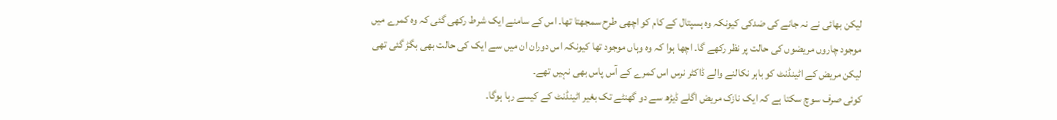لیکن بھائی نے نہ جانے کی ضدکی کیونکہ وہ ہسپتال کے کام کو اچھی طرح سمجھتا تھا۔ اس کے سامنے ایک شرط رکھی گئی کہ وہ کمرے میں موجود چاروں مریضوں کی حالت پر نظر رکھے گا۔ اچھا ہوا کہ وہ وہاں موجود تھا کیونکہ اس دوران ان میں سے ایک کی حالت بھی بگڑ گئی تھی لیکن مریض کے اٹینڈنٹ کو باہر نکالنے والے ڈاکٹر نرس اس کمرے کے آس پاس بھی نہیں تھے۔
کوئی صرف سوچ سکتا ہے کہ ایک نازک مریض اگلے ڈیڑھ سے دو گھنٹے تک بغیر اٹینڈنٹ کے کیسے رہا ہوگا۔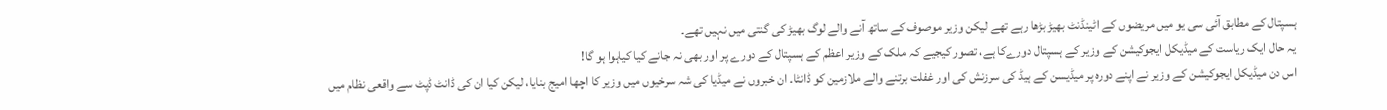ہسپتال کے مطابق آئی سی یو میں مریضوں کے اٹینڈنٹ بھیڑ بڑھا رہے تھے لیکن وزیر موصوف کے ساتھ آنے والے لوگ بھیڑ کی گنتی میں نہیں تھے۔
یہ حال ایک ریاست کے میڈیکل ایجوکیشن کے وزیر کے ہسپتال دورےکا ہے، تصور کیجیے کہ ملک کے وزیر اعظم کے ہسپتال کے دورے پر اور بھی نہ جانے کیا کیاہوا ہو گا!
اس دن میڈیکل ایجوکیشن کے وزیر نے اپنے دورہ پر میڈیسن کے ہیڈ کی سرزنش کی اور غفلت برتنے والے ملازمین کو ڈانٹا۔ ان خبروں نے میڈیا کی شہ سرخیوں میں وزیر کا اچھا امیج بنایا، لیکن کیا ان کی ڈانٹ ڈپٹ سے واقعی نظام میں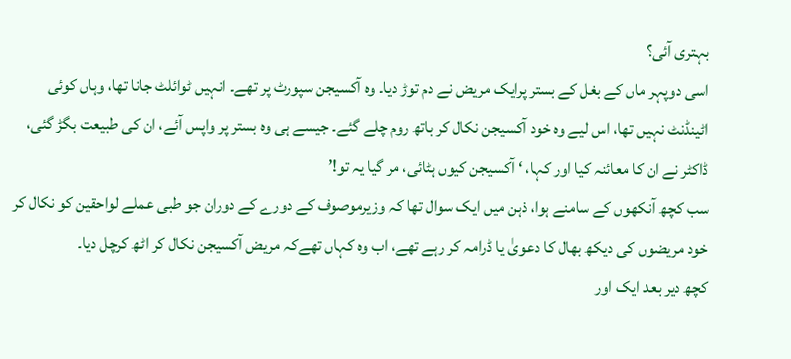بہتری آئی؟
اسی دوپہر ماں کے بغل کے بستر پرایک مریض نے دم توڑ دیا۔ وہ آکسیجن سپورٹ پر تھے۔ انہیں ٹوائلٹ جانا تھا، وہاں کوئی اٹینڈنٹ نہیں تھا، اس لیے وہ خود آکسیجن نکال کر باتھ روم چلے گئے۔ جیسے ہی وہ بستر پر واپس آئے، ان کی طبیعت بگڑ گئی، ڈاکٹر نے ان کا معائنہ کیا اور کہا، ‘ آکسیجن کیوں ہٹائی، مر گیا یہ تو!’
سب کچھ آنکھوں کے سامنے ہوا، ذہن میں ایک سوال تھا کہ وزیرموصوف کے دورے کے دوران جو طبی عملے لواحقین کو نکال کر خود مریضوں کی دیکھ بھال کا دعویٰ یا ڈرامہ کر رہے تھے، اب وہ کہاں تھےکہ مریض آکسیجن نکال کر اٹھ کرچل دیا۔
کچھ دیر بعد ایک اور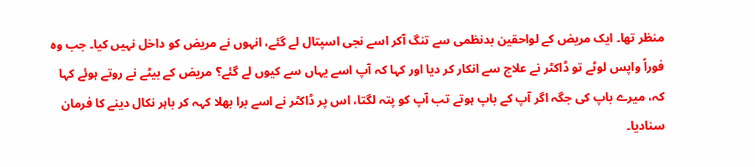منظر تھا۔ ایک مریض کے لواحقین بدنظمی سے تنگ آکر اسے نجی اسپتال لے گئے، انہوں نے مریض کو داخل نہیں کیا۔ جب وہ فوراً واپس لوٹے تو ڈاکٹر نے علاج سے انکار کر دیا اور کہا کہ آپ اسے یہاں سے کیوں لے گئے؟ مریض کے بیٹے نے روتے ہوئے کہا کہ، میرے باپ کی جگہ اگر آپ کے باپ ہوتے تب آپ کو پتہ لگتا، اس پر ڈاکٹر نے اسے برا بھلا کہہ کر باہر نکال دینے کا فرمان سنادیا۔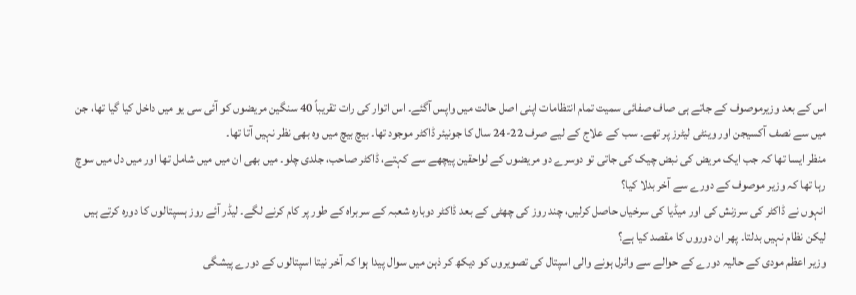اس کے بعد وزیرموصوف کے جاتے ہی صاف صفائی سمیت تمام انتظامات اپنی اصل حالت میں واپس آگئے۔ اس اتوار کی رات تقریباً 40 سنگین مریضوں کو آئی سی یو میں داخل کیا گیا تھا، جن میں سے نصف آکسیجن اور وینٹی لیٹرز پر تھے۔ سب کے علاج کے لیے صرف 22-24 سال کا جونیئر ڈاکٹر موجود تھا۔ بیچ بیچ میں وہ بھی نظر نہیں آتا تھا۔
منظر ایسا تھا کہ جب ایک مریض کی نبض چیک کی جاتی تو دوسرے دو مریضوں کے لواحقین پیچھے سے کہتے، ڈاکٹر صاحب، جلدی چلو۔ میں بھی ان میں میں شامل تھا اور میں دل میں سوچ رہا تھا کہ وزیر موصوف کے دورے سے آخر بدلا کیا؟
انہوں نے ڈاکٹر کی سرزنش کی اور میڈیا کی سرخیاں حاصل کرلیں، چند روز کی چھٹی کے بعد ڈاکٹر دوبارہ شعبہ کے سربراہ کے طور پر کام کرنے لگے۔ لیڈر آئے روز ہسپتالوں کا دورہ کرتے ہیں لیکن نظام نہیں بدلتا۔ پھر ان دوروں کا مقصد کیا ہے؟
وزیر اعظم مودی کے حالیہ دورے کے حوالے سے وائرل ہونے والی اسپتال کی تصویروں کو دیکھ کر ذہن میں سوال پیدا ہوا کہ آخر نیتا اسپتالوں کے دورے پیشگی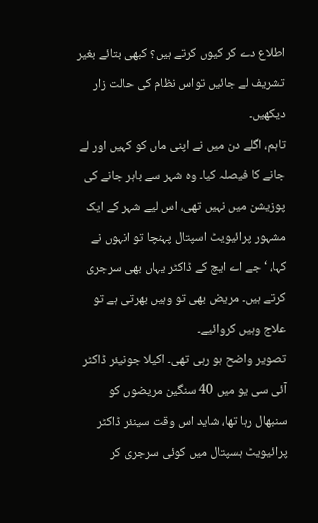اطلاع دے کر کیوں کرتے ہیں؟ کبھی بتائے بغیر تشریف لے جائیں تواس نظام کی حالت زار دیکھیں۔
تاہم، اگلے دن میں نے اپنی ماں کو کہیں اور لے جانے کا فیصلہ کیا۔ وہ شہر سے باہر جانے کی پوزیشن میں نہیں تھی، اس لیے شہر کے ایک مشہور پرائیویٹ اسپتال پہنچا تو انہوں نے کہا، ‘جے اے ایچ کے ڈاکٹر یہاں بھی سرجری کرتے ہیں۔ مریض بھی تو وہیں بھرتی ہے تو علاج وہیں کروائیے۔
تصویر واضح ہو رہی تھی۔ اکیلا جونیئر ڈاکٹر آئی سی یو میں 40 سنگین مریضوں کو سنبھال رہا تھا، شاید اس وقت سینئر ڈاکٹر پرائیویٹ ہسپتال میں کوئی سرجری کر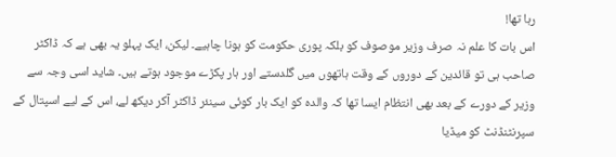رہا تھا!
اس بات کا علم نہ صرف وزیر موصوف کو بلکہ پوری حکومت کو ہونا چاہیے۔ لیکن، ایک پہلو یہ بھی ہے کہ ڈاکٹر صاحب ہی تو قائدین کے دوروں کے وقت ہاتھوں میں گلدستے اور ہار پکڑے موجود ہوتے ہیں۔ شاید اسی وجہ سے وزیر کے دورے کے بعد بھی انتظام ایسا تھا کہ والدہ کو ایک بار کوئی سینئر ڈاکٹر آکر دیکھ لے، اس کے لیے اسپتال کے سپرنٹنڈنٹ کو میڈیا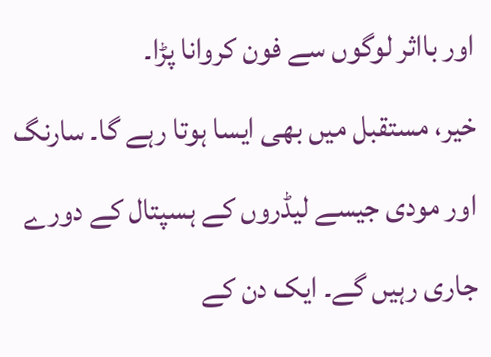اور بااثر لوگوں سے فون کروانا پڑا۔
خیر، مستقبل میں بھی ایسا ہوتا رہے گا۔ سارنگ اور مودی جیسے لیڈروں کے ہسپتال کے دورے جاری رہیں گے۔ ایک دن کے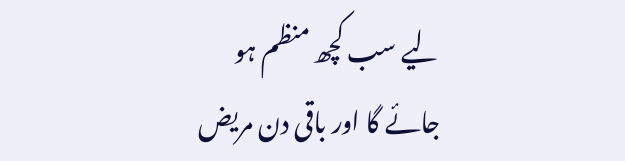لیے سب کچھ منظم ہو جائے گا اور باقی دن مریض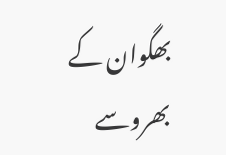بھگوان کے بھروسے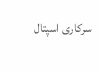سرکاری اسپتال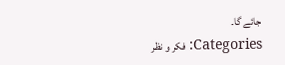جائے گا۔
Categories: فکر و نظر